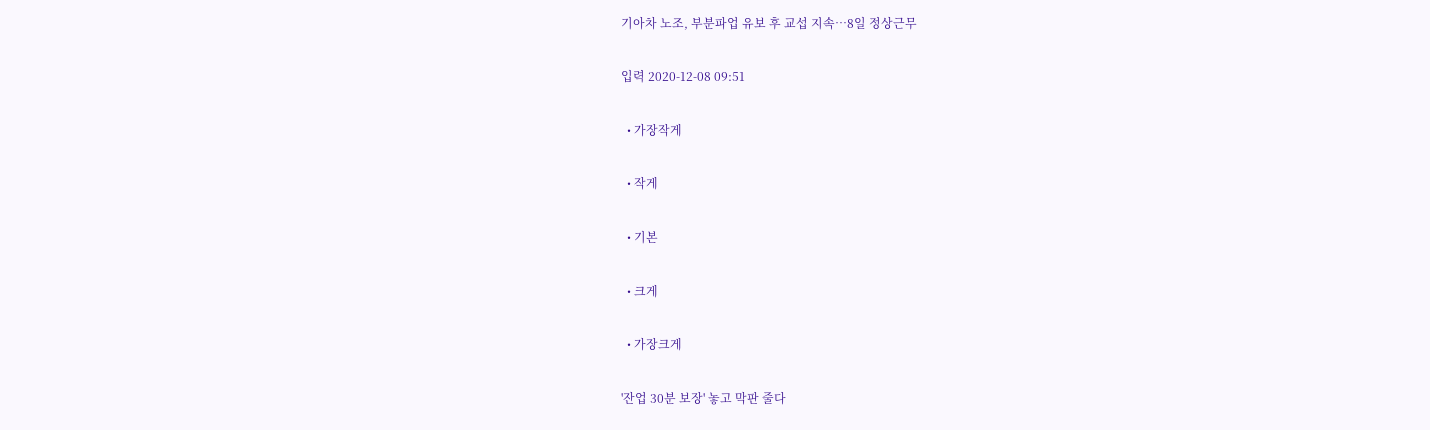기아차 노조, 부분파업 유보 후 교섭 지속…8일 정상근무

입력 2020-12-08 09:51

  • 가장작게

  • 작게

  • 기본

  • 크게

  • 가장크게

'잔업 30분 보장' 놓고 막판 줄다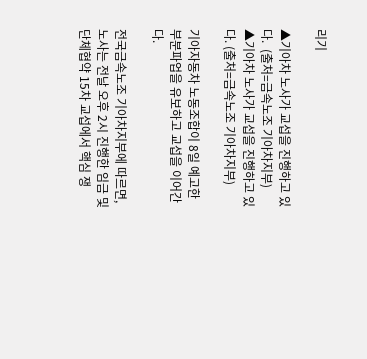리기

▲기아차 노사가 교섭을 진행하고 있다.  (출처=금속노조 기아차지부)
▲기아차 노사가 교섭을 진행하고 있다. (출처=금속노조 기아차지부)

기아자동차 노동조합이 8일 예고한 부분파업을 유보하고 교섭을 이어간다.

전국금속노조 기아차지부에 따르면, 노사는 전날 오후 2시 진행한 임금 및 단체협약 15차 교섭에서 핵심 쟁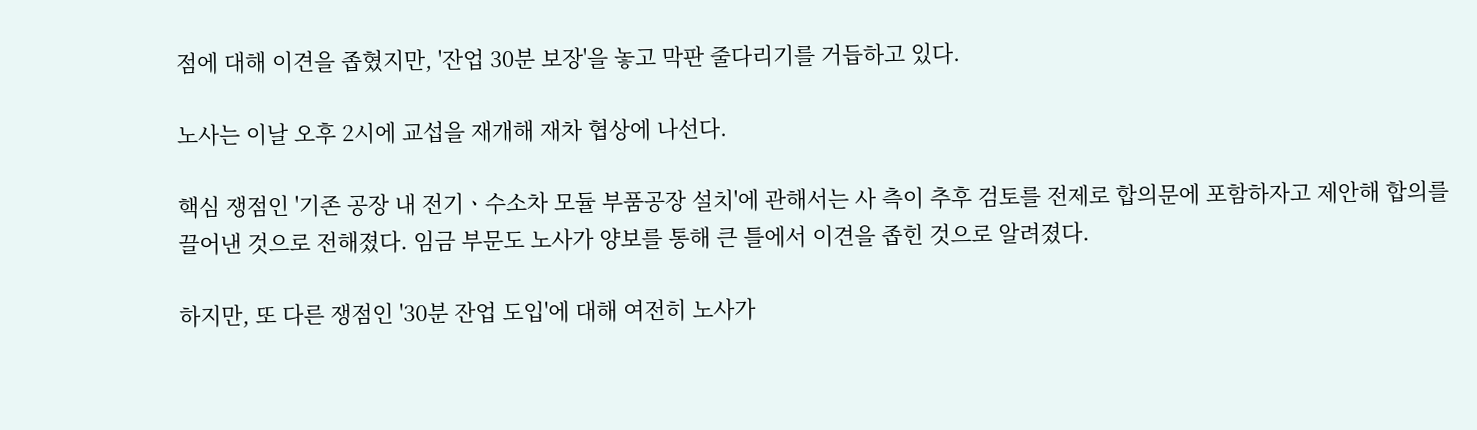점에 대해 이견을 좁혔지만, '잔업 30분 보장'을 놓고 막판 줄다리기를 거듭하고 있다.

노사는 이날 오후 2시에 교섭을 재개해 재차 협상에 나선다.

핵심 쟁점인 '기존 공장 내 전기ㆍ수소차 모듈 부품공장 설치'에 관해서는 사 측이 추후 검토를 전제로 합의문에 포함하자고 제안해 합의를 끌어낸 것으로 전해졌다. 임금 부문도 노사가 양보를 통해 큰 틀에서 이견을 좁힌 것으로 알려졌다.

하지만, 또 다른 쟁점인 '30분 잔업 도입'에 대해 여전히 노사가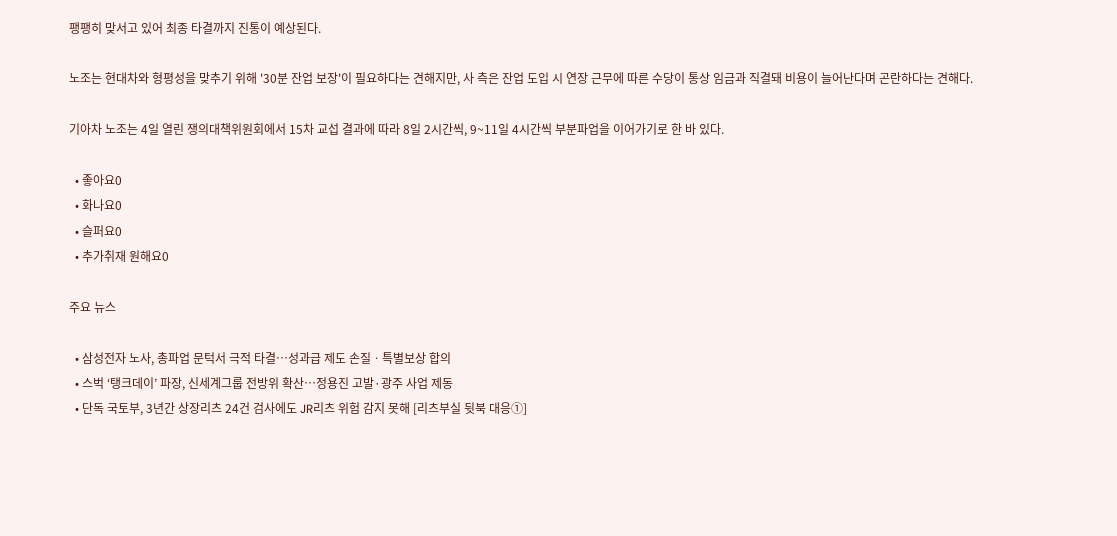팽팽히 맞서고 있어 최종 타결까지 진통이 예상된다.

노조는 현대차와 형평성을 맞추기 위해 '30분 잔업 보장'이 필요하다는 견해지만, 사 측은 잔업 도입 시 연장 근무에 따른 수당이 통상 임금과 직결돼 비용이 늘어난다며 곤란하다는 견해다.

기아차 노조는 4일 열린 쟁의대책위원회에서 15차 교섭 결과에 따라 8일 2시간씩, 9~11일 4시간씩 부분파업을 이어가기로 한 바 있다.

  • 좋아요0
  • 화나요0
  • 슬퍼요0
  • 추가취재 원해요0

주요 뉴스

  • 삼성전자 노사, 총파업 문턱서 극적 타결…성과급 제도 손질ㆍ특별보상 합의
  • 스벅 ‘탱크데이’ 파장, 신세계그룹 전방위 확산…정용진 고발·광주 사업 제동
  • 단독 국토부, 3년간 상장리츠 24건 검사에도 JR리츠 위험 감지 못해 [리츠부실 뒷북 대응①]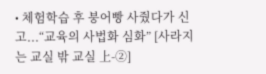• 체험학습 후 붕어빵 사줬다가 신고...“교육의 사법화 심화” [사라지는 교실 밖 교실 上-②]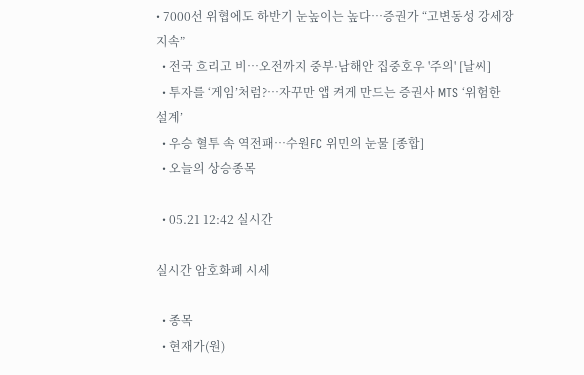• 7000선 위협에도 하반기 눈높이는 높다…증권가 “고변동성 강세장 지속”
  • 전국 흐리고 비…오전까지 중부·남해안 집중호우 '주의' [날씨]
  • 투자를 ‘게임’처럼?⋯자꾸만 앱 켜게 만드는 증권사 MTS ‘위험한 설계’
  • 우승 혈투 속 역전패…수원FC 위민의 눈물 [종합]
  • 오늘의 상승종목

  • 05.21 12:42 실시간

실시간 암호화폐 시세

  • 종목
  • 현재가(원)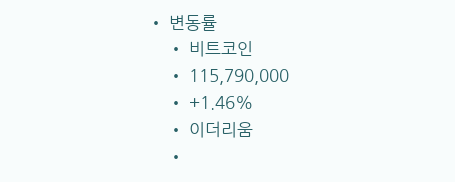• 변동률
    • 비트코인
    • 115,790,000
    • +1.46%
    • 이더리움
    •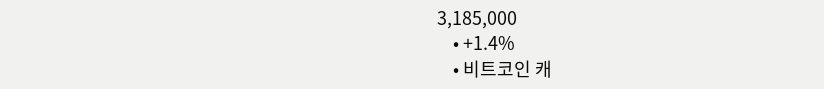3,185,000
    • +1.4%
    • 비트코인 캐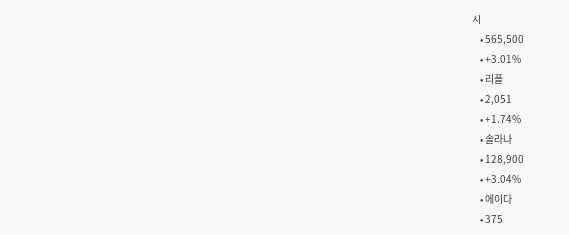시
    • 565,500
    • +3.01%
    • 리플
    • 2,051
    • +1.74%
    • 솔라나
    • 128,900
    • +3.04%
    • 에이다
    • 375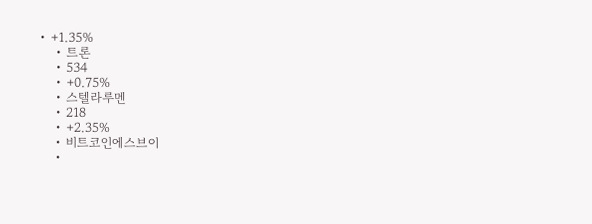• +1.35%
    • 트론
    • 534
    • +0.75%
    • 스텔라루멘
    • 218
    • +2.35%
    • 비트코인에스브이
    •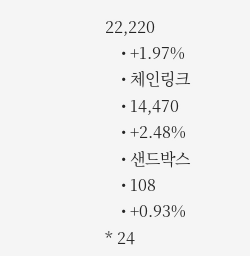22,220
    • +1.97%
    • 체인링크
    • 14,470
    • +2.48%
    • 샌드박스
    • 108
    • +0.93%
* 24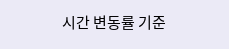시간 변동률 기준